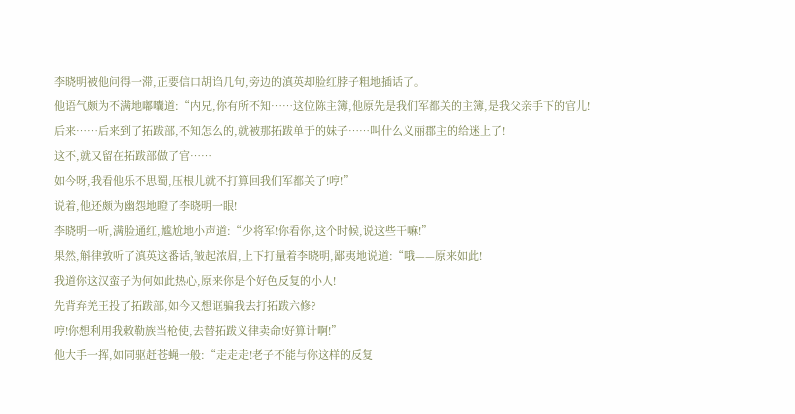李晓明被他问得一滞,正要信口胡诌几句,旁边的滇英却脸红脖子粗地插话了。
他语气颇为不满地嘟囔道:“内兄,你有所不知……这位陈主簿,他原先是我们军都关的主簿,是我父亲手下的官儿!
后来……后来到了拓跋部,不知怎么的,就被那拓跋单于的妹子……叫什么义丽郡主的给迷上了!
这不,就又留在拓跋部做了官……
如今呀,我看他乐不思蜀,压根儿就不打算回我们军都关了!哼!”
说着,他还颇为幽怨地瞪了李晓明一眼!
李晓明一听,满脸通红,尴尬地小声道:“少将军!你看你,这个时候,说这些干嘛!”
果然,斛律敦听了滇英这番话,皱起浓眉,上下打量着李晓明,鄙夷地说道:“哦——原来如此!
我道你这汉蛮子为何如此热心,原来你是个好色反复的小人!
先背弃羌王投了拓跋部,如今又想诓骗我去打拓跋六修?
哼!你想利用我敕勒族当枪使,去替拓跋义律卖命!好算计啊!”
他大手一挥,如同驱赶苍蝇一般:“走走走!老子不能与你这样的反复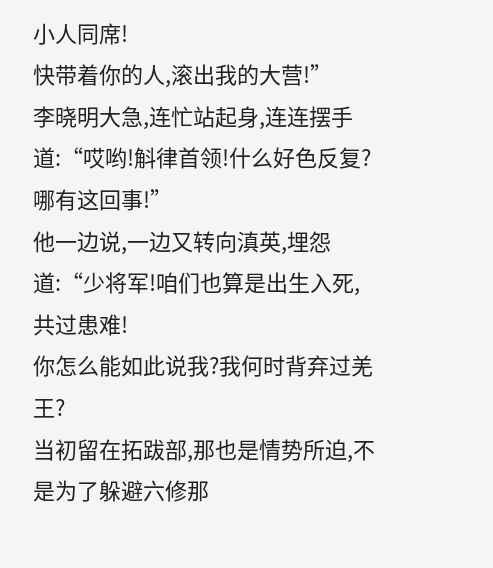小人同席!
快带着你的人,滚出我的大营!”
李晓明大急,连忙站起身,连连摆手道:“哎哟!斛律首领!什么好色反复?哪有这回事!”
他一边说,一边又转向滇英,埋怨道:“少将军!咱们也算是出生入死,共过患难!
你怎么能如此说我?我何时背弃过羌王?
当初留在拓跋部,那也是情势所迫,不是为了躲避六修那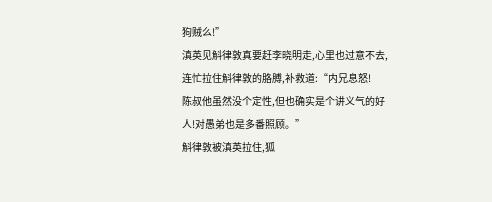狗贼么!”
滇英见斛律敦真要赶李晓明走,心里也过意不去,连忙拉住斛律敦的胳膊,补救道:“内兄息怒!
陈叔他虽然没个定性,但也确实是个讲义气的好人!对愚弟也是多番照顾。”
斛律敦被滇英拉住,狐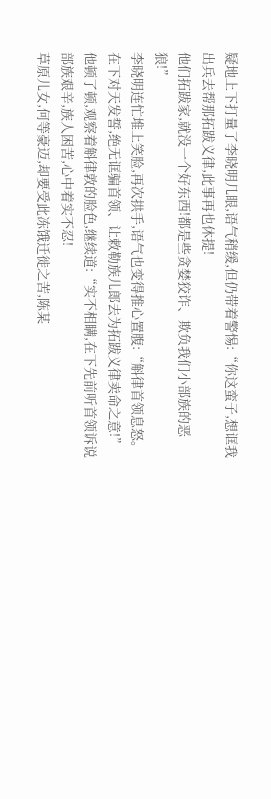疑地上下打量了李晓明几眼,语气稍缓,但仍带着警惕:“你这蛮子,想诓我出兵去帮那拓跋义律,此事再也休提!
他们拓跋家,就没一个好东西!都是些贪婪狡诈、欺负我们小部族的恶狼!”
李晓明连忙堆上笑脸,再次拱手,语气也变得推心置腹:“斛律首领息怒。
在下对天发誓,绝无诓骗首领、让敕勒族儿郎去为拓跋义律卖命之意!”
他顿了顿,观察着斛律敦的脸色,继续道:“实不相瞒,在下先前听首领诉说部族艰辛,族人困苦,心中着实不忍!
草原儿女,何等豪迈,却要受此冻饿迁徙之苦,陈某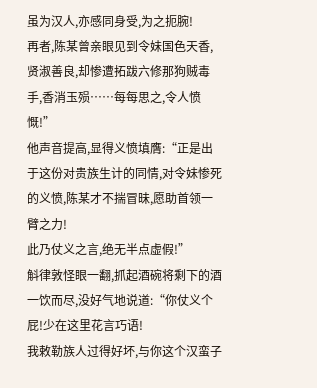虽为汉人,亦感同身受,为之扼腕!
再者,陈某曾亲眼见到令妹国色天香,贤淑善良,却惨遭拓跋六修那狗贼毒手,香消玉殒……每每思之,令人愤慨!”
他声音提高,显得义愤填膺:“正是出于这份对贵族生计的同情,对令妹惨死的义愤,陈某才不揣冒昧,愿助首领一臂之力!
此乃仗义之言,绝无半点虚假!”
斛律敦怪眼一翻,抓起酒碗将剩下的酒一饮而尽,没好气地说道:“你仗义个屁!少在这里花言巧语!
我敕勒族人过得好坏,与你这个汉蛮子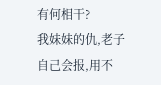有何相干?
我妹妹的仇,老子自己会报,用不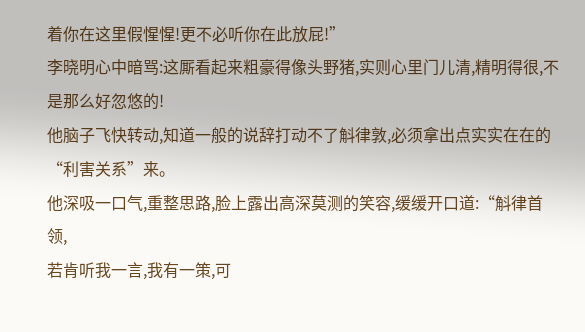着你在这里假惺惺!更不必听你在此放屁!”
李晓明心中暗骂:这厮看起来粗豪得像头野猪,实则心里门儿清,精明得很,不是那么好忽悠的!
他脑子飞快转动,知道一般的说辞打动不了斛律敦,必须拿出点实实在在的“利害关系”来。
他深吸一口气,重整思路,脸上露出高深莫测的笑容,缓缓开口道:“斛律首领,
若肯听我一言,我有一策,可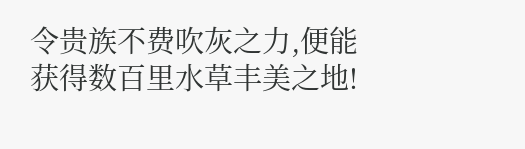令贵族不费吹灰之力,便能获得数百里水草丰美之地!